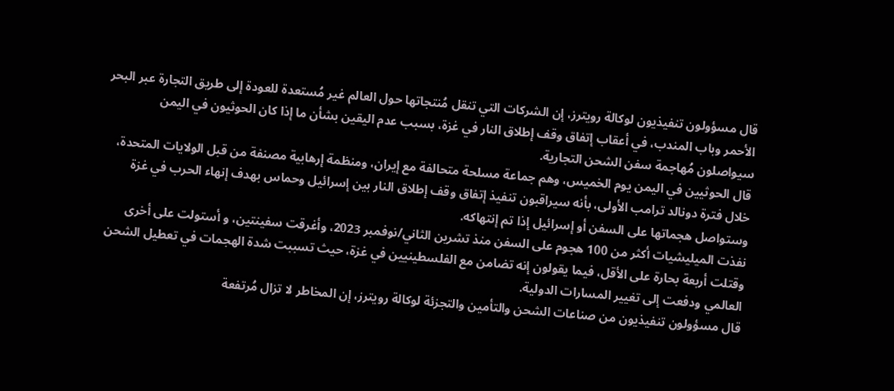قال مسؤولون تنفيذيون لوكالة رويترز، إن الشركات التي تنقل مُنتجاتها حول العالم غير مُستعدة للعودة إلى طريق التجارة عبر البحر الأحمر وباب المندب، في أعقاب إتفاق وقف إطلاق النار في غزة، بسبب عدم اليقين بشأن ما إذا كان الحوثيون في اليمن سيواصلون مُهاجمة سفن الشحن التجارية.
قال الحوثيين في اليمن يوم الخميس، وهم جماعة مسلحة متحالفة مع إيران، ومنظمة إرهابية مصنفة من قبل الولايات المتحدة، خلال فترة دونالد ترامب الأولى، بأنه سيراقبون تنفيذ إتفاق وقف إطلاق النار بين إسرائيل وحماس بهدف إنهاء الحرب في غزة وستواصل هجماتها على السفن أو إسرائيل إذا تم إنتهاكه.
نفذت الميليشيات أكثر من 100 هجوم على السفن منذ تشرين الثاني/نوفمبر 2023، وأغرقت سفينتين، و أستولت على أخرى وقتلت أربعة بحارة على الأقل، فيما يقولون إنه تضامن مع الفلسطينيين في غزة، حيث تسببت شدة الهجمات في تعطيل الشحن العالمي ودفعت إلى تغيير المسارات الدولية.
قال مسؤولون تنفيذيون من صناعات الشحن والتأمين والتجزئة لوكالة رويترز، إن المخاطر لا تزال مُرتفعة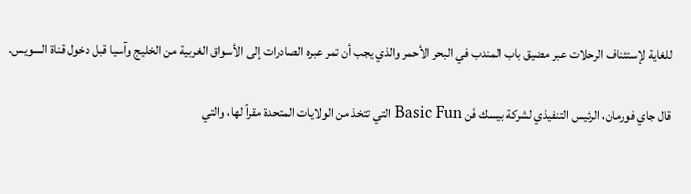للغاية لإستئناف الرحلات عبر مضيق باب المندب في البحر الأحمر والذي يجب أن تمر عبره الصادرات إلى الأسواق الغربية من الخليج وآسيا قبل دخول قناة السويس.

قال جاي فورمان، الرئيس التنفيذي لشركة بيسك فَن Basic Fun التي تتخذ من الولايات المتحدة مقراً لها، والتي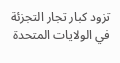تزود كبار تجار التجزئة في الولايات المتحدة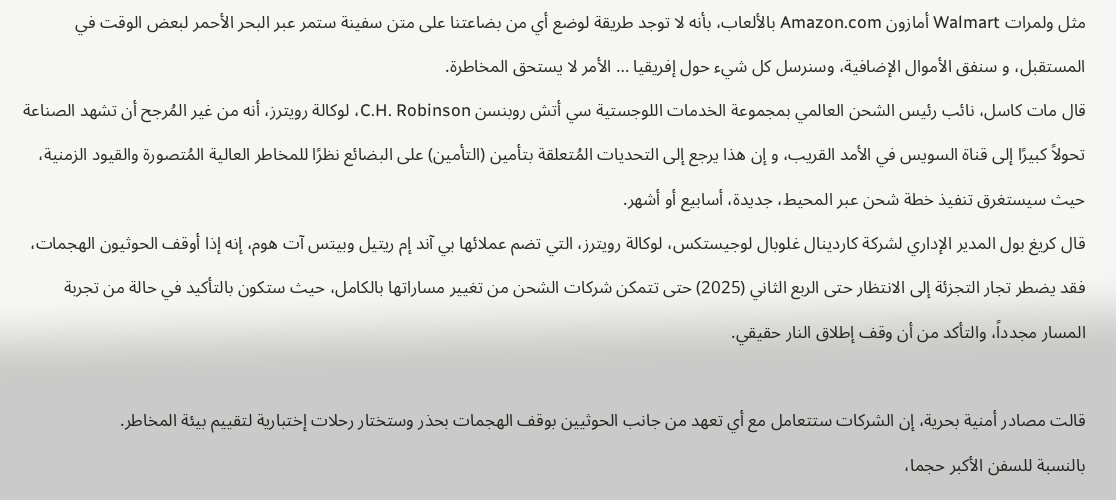مثل ولمرات Walmart أمازون Amazon.com بالألعاب، بأنه لا توجد طريقة لوضع أي من بضاعتنا على متن سفينة ستمر عبر البحر الأحمر لبعض الوقت في المستقبل، و سنفق الأموال الإضافية، وسنرسل كل شيء حول إفريقيا … الأمر لا يستحق المخاطرة.
قال مات كاسل، نائب رئيس الشحن العالمي بمجموعة الخدمات اللوجستية سي أتش روبنسن C.H. Robinson، لوكالة رويترز، أنه من غير المُرجح أن تشهد الصناعة تحولاً كبيرًا إلى قناة السويس في الأمد القريب، و إن هذا يرجع إلى التحديات المُتعلقة بتأمين (التأمين) على البضائع نظرًا للمخاطر العالية المُتصورة والقيود الزمنية، حيث سيستغرق تنفيذ خطة شحن عبر المحيط، جديدة، أسابيع أو أشهر.
قال كريغ بول المدير الإداري لشركة كاردينال غلوبال لوجيستكس، لوكالة رويترز، التي تضم عملائها بي آند إم ريتيل وبيتس آت هوم، إنه إذا أوقف الحوثيون الهجمات، فقد يضطر تجار التجزئة إلى الانتظار حتى الربع الثاني (2025) حتى تتمكن شركات الشحن من تغيير مساراتها بالكامل، حيث ستكون بالتأكيد في حالة من تجربة المسار مجدداً، والتأكد من أن وقف إطلاق النار حقيقي.

قالت مصادر أمنية بحرية، إن الشركات ستتعامل مع أي تعهد من جانب الحوثيين بوقف الهجمات بحذر وستختار رحلات إختبارية لتقييم بيئة المخاطر.
بالنسبة للسفن الأكبر حجما،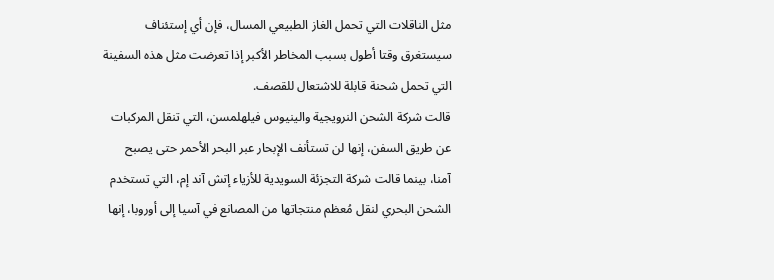مثل الناقلات التي تحمل الغاز الطبيعي المسال، فإن أي إستئناف سيستغرق وقتا أطول بسبب المخاطر الأكبر إذا تعرضت مثل هذه السفينة التي تحمل شحنة قابلة للاشتعال للقصف.
قالت شركة الشحن النرويجية والينيوس فيلهلمسن، التي تنقل المركبات عن طريق السفن، إنها لن تستأنف الإبحار عبر البحر الأحمر حتى يصبح آمنا، بينما قالت شركة التجزئة السويدية للأزياء إتش آند إم، التي تستخدم الشحن البحري لنقل مُعظم منتجاتها من المصانع في آسيا إلى أوروبا، إنها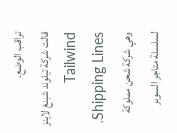تراقب الوضع.
قالت شركة تيلوند شبنغ لاينز Tailwind Shipping Lines، وهي شركة شحن مملوكة لسلسلة متاجر السوبر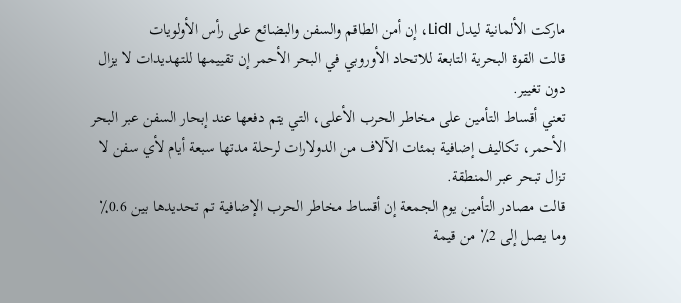ماركت الألمانية ليدل Lidl، إن أمن الطاقم والسفن والبضائع على رأس الأولويات
قالت القوة البحرية التابعة للاتحاد الأوروبي في البحر الأحمر إن تقييمها للتهديدات لا يزال دون تغيير.
تعني أقساط التأمين على مخاطر الحرب الأعلى، التي يتم دفعها عند إبحار السفن عبر البحر الأحمر، تكاليف إضافية بمئات الآلاف من الدولارات لرحلة مدتها سبعة أيام لأي سفن لا تزال تبحر عبر المنطقة.
قالت مصادر التأمين يوم الجمعة إن أقساط مخاطر الحرب الإضافية تم تحديدها بين 0.6٪ وما يصل إلى 2٪ من قيمة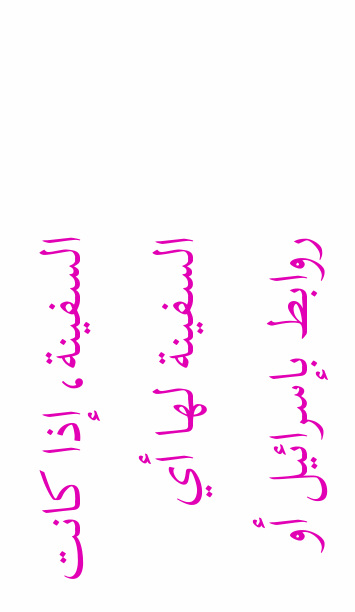السفينة، إذا كانت السفينة لها أي روابط بإسرائيل أو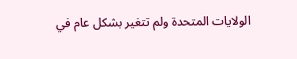الولايات المتحدة ولم تتغير بشكل عام في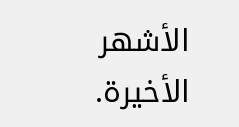الأشهر الأخيرة.